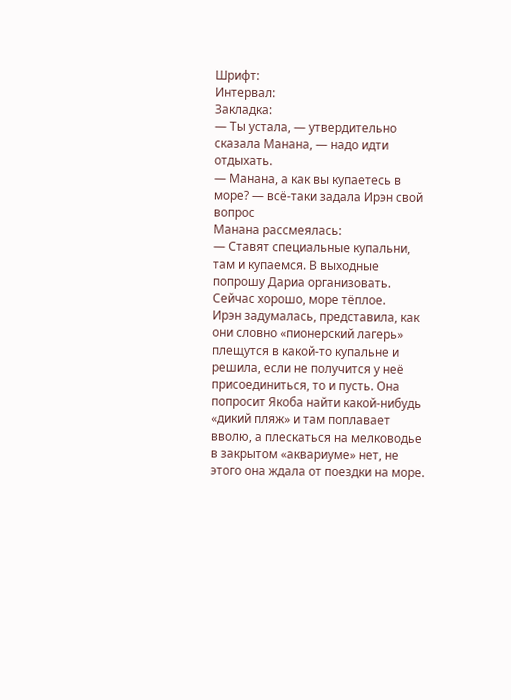Шрифт:
Интервал:
Закладка:
— Ты устала, — утвердительно сказала Манана, — надо идти отдыхать.
— Манана, а как вы купаетесь в море? — всё-таки задала Ирэн свой вопрос
Манана рассмеялась:
— Ставят специальные купальни, там и купаемся. В выходные попрошу Дариа организовать. Сейчас хорошо, море тёплое.
Ирэн задумалась, представила, как они словно «пионерский лагерь» плещутся в какой-то купальне и решила, если не получится у неё присоединиться, то и пусть. Она попросит Якоба найти какой-нибудь «дикий пляж» и там поплавает вволю, а плескаться на мелководье в закрытом «аквариуме» нет, не этого она ждала от поездки на море.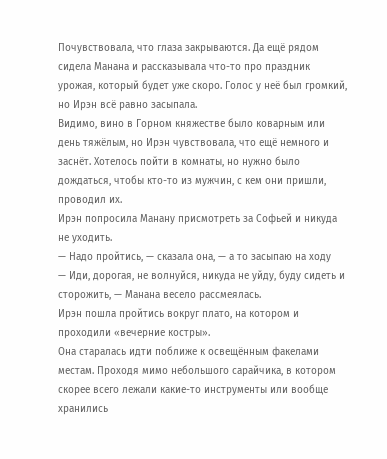Почувствовала, что глаза закрываются. Да ещё рядом сидела Манана и рассказывала что-то про праздник урожая, который будет уже скоро. Голос у неё был громкий, но Ирэн всё равно засыпала.
Видимо, вино в Горном княжестве было коварным или день тяжёлым, но Ирэн чувствовала, что ещё немного и заснёт. Хотелось пойти в комнаты, но нужно было дождаться, чтобы кто-то из мужчин, с кем они пришли, проводил их.
Ирэн попросила Манану присмотреть за Софьей и никуда не уходить.
— Надо пройтись, — сказала она, — а то засыпаю на ходу
— Иди, дорогая, не волнуйся, никуда не уйду, буду сидеть и сторожить, — Манана весело рассмеялась.
Ирэн пошла пройтись вокруг плато, на котором и проходили «вечерние костры».
Она старалась идти поближе к освещённым факелами местам. Проходя мимо небольшого сарайчика, в котором скорее всего лежали какие-то инструменты или вообще хранились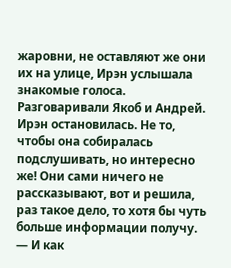жаровни, не оставляют же они их на улице, Ирэн услышала знакомые голоса.
Разговаривали Якоб и Андрей.
Ирэн остановилась. Не то, чтобы она собиралась подслушивать, но интересно же! Они сами ничего не рассказывают, вот и решила, раз такое дело, то хотя бы чуть больше информации получу.
— И как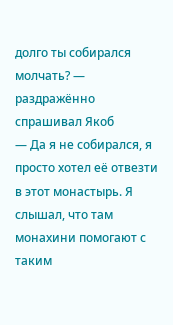долго ты собирался молчать? — раздражённо спрашивал Якоб
— Да я не собирался, я просто хотел её отвезти в этот монастырь. Я слышал, что там монахини помогают с таким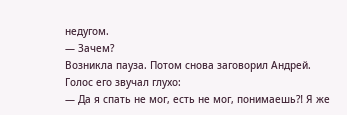недугом.
— Зачем?
Возникла пауза. Потом снова заговорил Андрей. Голос его звучал глухо:
— Да я спать не мог, есть не мог, понимаешь⁈ Я же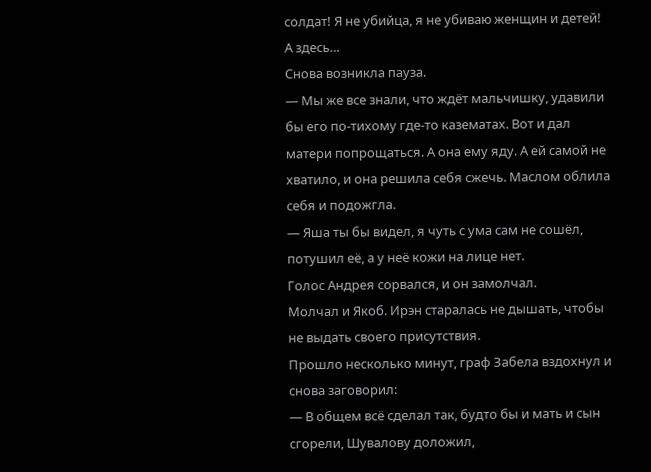солдат! Я не убийца, я не убиваю женщин и детей! А здесь…
Снова возникла пауза.
— Мы же все знали, что ждёт мальчишку, удавили бы его по-тихому где-то казематах. Вот и дал матери попрощаться. А она ему яду. А ей самой не хватило, и она решила себя сжечь. Маслом облила себя и подожгла.
— Яша ты бы видел, я чуть с ума сам не сошёл, потушил её, а у неё кожи на лице нет.
Голос Андрея сорвался, и он замолчал.
Молчал и Якоб. Ирэн старалась не дышать, чтобы не выдать своего присутствия.
Прошло несколько минут, граф Забела вздохнул и снова заговорил:
— В общем всё сделал так, будто бы и мать и сын сгорели, Шувалову доложил,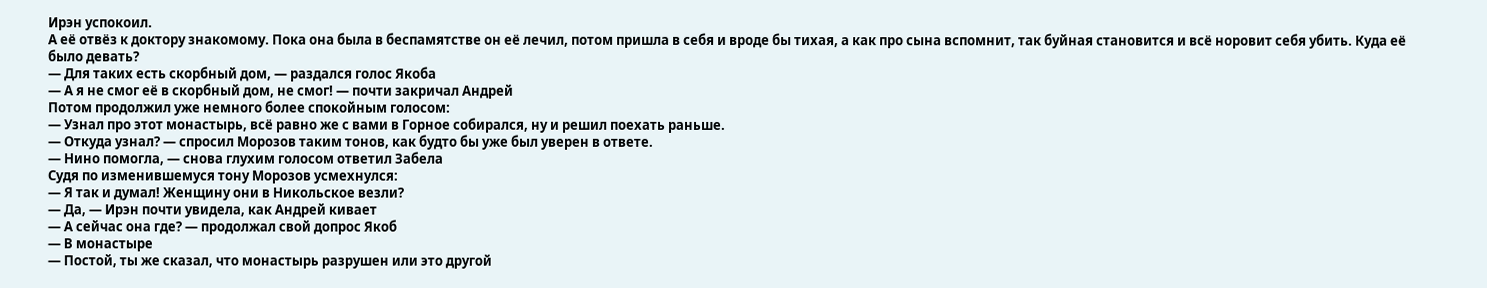Ирэн успокоил.
А её отвёз к доктору знакомому. Пока она была в беспамятстве он её лечил, потом пришла в себя и вроде бы тихая, а как про сына вспомнит, так буйная становится и всё норовит себя убить. Куда её было девать?
— Для таких есть скорбный дом, — раздался голос Якоба
— А я не смог её в скорбный дом, не смог! — почти закричал Андрей
Потом продолжил уже немного более спокойным голосом:
— Узнал про этот монастырь, всё равно же с вами в Горное собирался, ну и решил поехать раньше.
— Откуда узнал? — спросил Морозов таким тонов, как будто бы уже был уверен в ответе.
— Нино помогла, — снова глухим голосом ответил Забела
Судя по изменившемуся тону Морозов усмехнулся:
— Я так и думал! Женщину они в Никольское везли?
— Да, — Ирэн почти увидела, как Андрей кивает
— А сейчас она где? — продолжал свой допрос Якоб
— В монастыре
— Постой, ты же сказал, что монастырь разрушен или это другой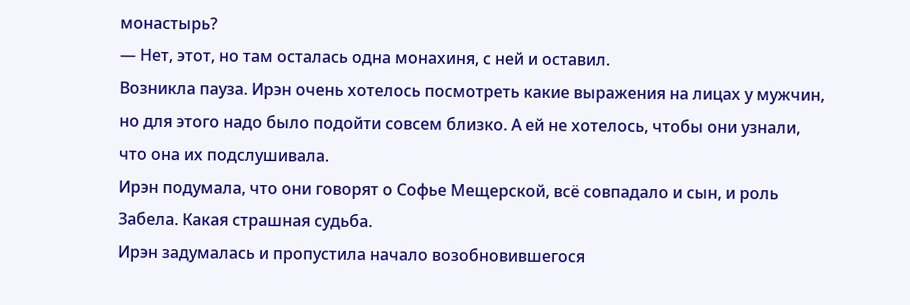монастырь?
— Нет, этот, но там осталась одна монахиня, с ней и оставил.
Возникла пауза. Ирэн очень хотелось посмотреть какие выражения на лицах у мужчин, но для этого надо было подойти совсем близко. А ей не хотелось, чтобы они узнали, что она их подслушивала.
Ирэн подумала, что они говорят о Софье Мещерской, всё совпадало и сын, и роль Забела. Какая страшная судьба.
Ирэн задумалась и пропустила начало возобновившегося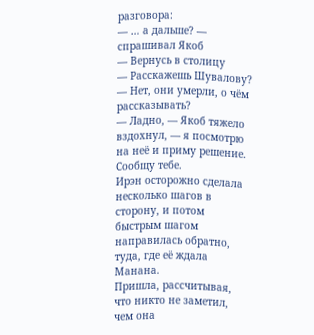разговора:
— … а дальше? — спрашивал Якоб
— Вернусь в столицу
— Расскажешь Шувалову?
— Нет, они умерли, о чём рассказывать?
— Ладно, — Якоб тяжело вздохнул, — я посмотрю на неё и приму решение. Сообщу тебе.
Ирэн осторожно сделала несколько шагов в сторону, и потом быстрым шагом направилась обратно, туда, где её ждала Манана.
Пришла, рассчитывая, что никто не заметил, чем она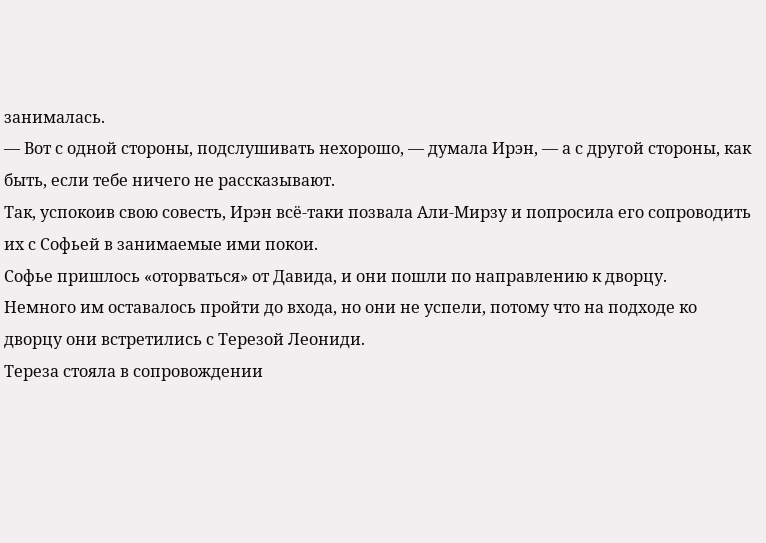занималась.
— Вот с одной стороны, подслушивать нехорошо, — думала Ирэн, — а с другой стороны, как быть, если тебе ничего не рассказывают.
Так, успокоив свою совесть, Ирэн всё-таки позвала Али-Мирзу и попросила его сопроводить их с Софьей в занимаемые ими покои.
Софье пришлось «оторваться» от Давида, и они пошли по направлению к дворцу.
Немного им оставалось пройти до входа, но они не успели, потому что на подходе ко дворцу они встретились с Терезой Леониди.
Тереза стояла в сопровождении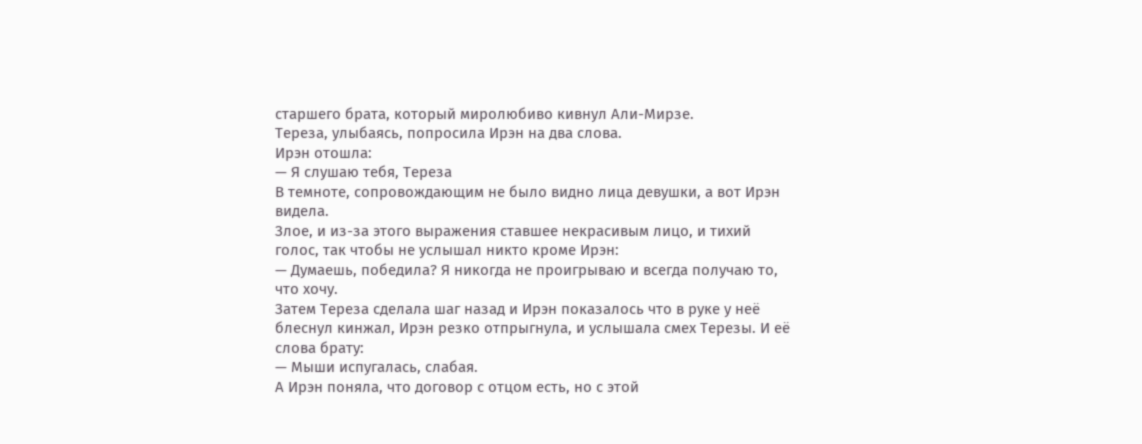старшего брата, который миролюбиво кивнул Али-Мирзе.
Тереза, улыбаясь, попросила Ирэн на два слова.
Ирэн отошла:
— Я слушаю тебя, Тереза
В темноте, сопровождающим не было видно лица девушки, а вот Ирэн видела.
Злое, и из-за этого выражения ставшее некрасивым лицо, и тихий голос, так чтобы не услышал никто кроме Ирэн:
— Думаешь, победила? Я никогда не проигрываю и всегда получаю то, что хочу.
Затем Тереза сделала шаг назад и Ирэн показалось что в руке у неё блеснул кинжал, Ирэн резко отпрыгнула, и услышала смех Терезы. И её слова брату:
— Мыши испугалась, слабая.
А Ирэн поняла, что договор с отцом есть, но с этой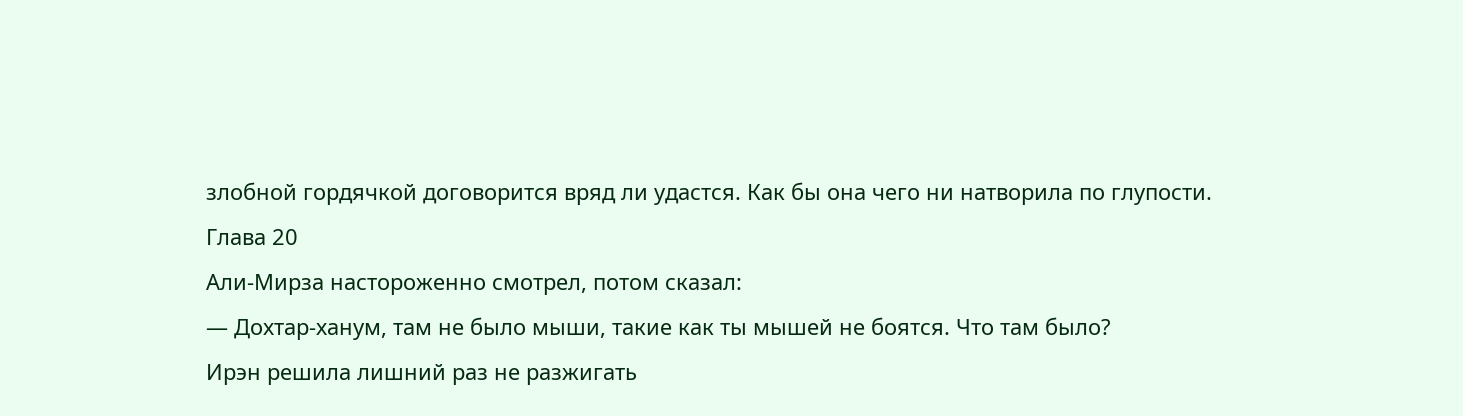злобной гордячкой договорится вряд ли удастся. Как бы она чего ни натворила по глупости.
Глава 20
Али-Мирза настороженно смотрел, потом сказал:
— Дохтар-ханум, там не было мыши, такие как ты мышей не боятся. Что там было?
Ирэн решила лишний раз не разжигать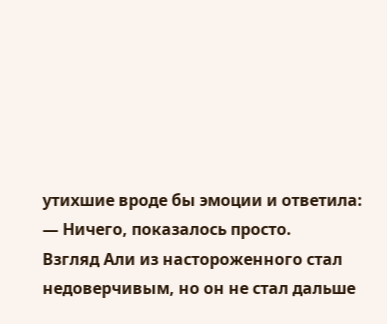утихшие вроде бы эмоции и ответила:
— Ничего, показалось просто.
Взгляд Али из настороженного стал недоверчивым, но он не стал дальше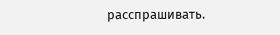расспрашивать.